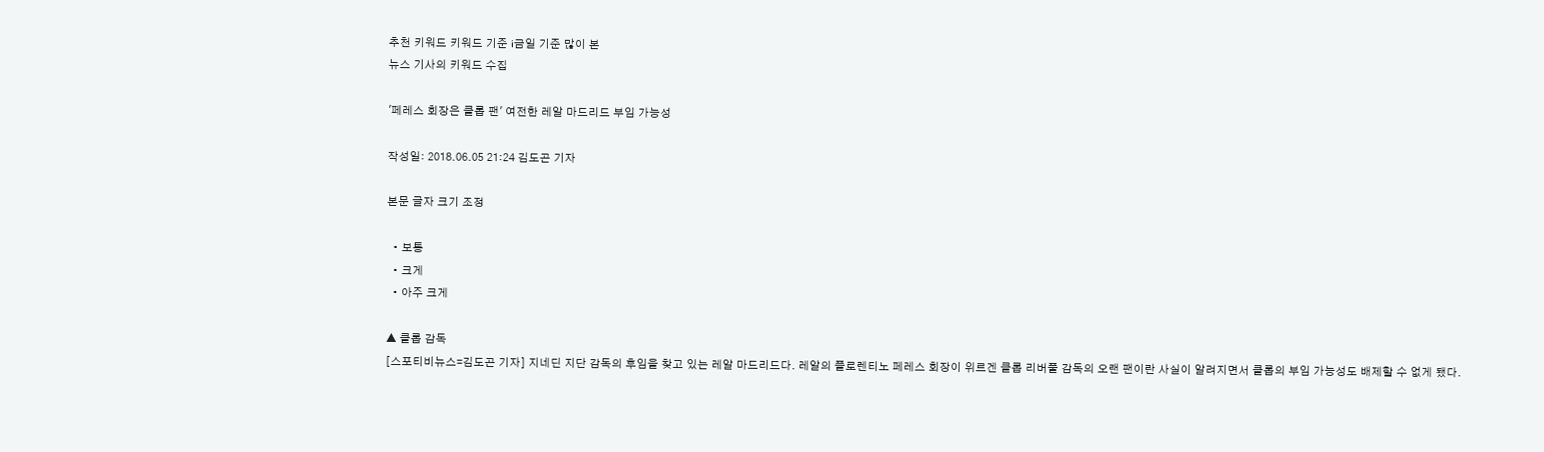추천 키워드 키워드 기준 i금일 기준 많이 본
뉴스 기사의 키워드 수집

'페레스 회장은 클롭 팬' 여전한 레알 마드리드 부임 가능성

작성일: 2018.06.05 21:24 김도곤 기자

본문 글자 크기 조정

  • 보통
  • 크게
  • 아주 크게

▲ 클롭 감독
[스포티비뉴스=김도곤 기자] 지네딘 지단 감독의 후임을 찾고 있는 레알 마드리드다. 레알의 플로렌티노 페레스 회장이 위르겐 클롭 리버풀 감독의 오랜 팬이란 사실이 알려지면서 클롭의 부임 가능성도 배제할 수 없게 됐다.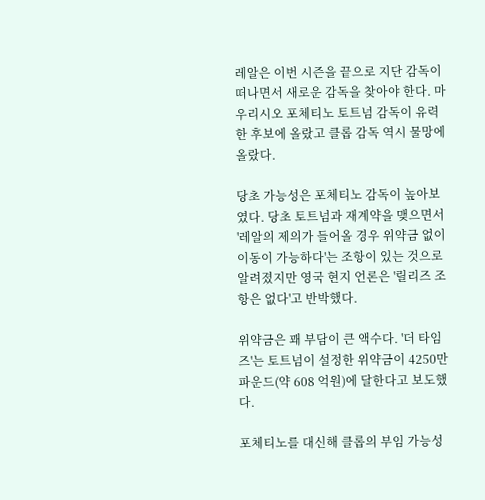레알은 이번 시즌을 끝으로 지단 감독이 떠나면서 새로운 감독을 찾아야 한다. 마우리시오 포체티노 토트넘 감독이 유력한 후보에 올랐고 클롭 감독 역시 물망에 올랐다.

당초 가능성은 포체티노 감독이 높아보였다. 당초 토트넘과 재계약을 맺으면서 '레알의 제의가 들어올 경우 위약금 없이 이동이 가능하다'는 조항이 있는 것으로 알려졌지만 영국 현지 언론은 '릴리즈 조항은 없다'고 반박했다.

위약금은 꽤 부담이 큰 액수다. '더 타임즈'는 토트넘이 설정한 위약금이 4250만 파운드(약 608 억원)에 달한다고 보도했다.

포체티노를 대신해 클롭의 부임 가능성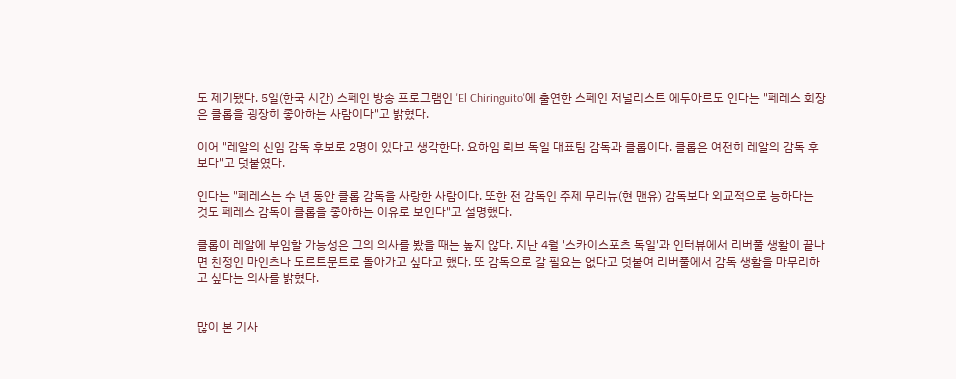도 제기됐다. 5일(한국 시간) 스페인 방송 프로그램인 'El Chiringuito'에 출연한 스페인 저널리스트 에두아르도 인다는 "페레스 회장은 클롭을 굉장히 좋아하는 사람이다"고 밝혔다.

이어 "레알의 신임 감독 후보로 2명이 있다고 생각한다. 요하임 뢰브 독일 대표팀 감독과 클롭이다. 클롭은 여전히 레알의 감독 후보다"고 덧붙였다.

인다는 "페레스는 수 년 동안 클롭 감독을 사랑한 사람이다. 또한 전 감독인 주제 무리뉴(현 맨유) 감독보다 외교적으로 능하다는 것도 페레스 감독이 클롭을 좋아하는 이유로 보인다"고 설명했다.

클롭이 레알에 부임할 가능성은 그의 의사를 봤을 때는 높지 않다. 지난 4월 '스카이스포츠 독일'과 인터뷰에서 리버풀 생활이 끝나면 친정인 마인츠나 도르트문트로 돌아가고 싶다고 했다. 또 감독으로 갈 필요는 없다고 덧붙여 리버풀에서 감독 생활을 마무리하고 싶다는 의사를 밝혔다.


많이 본 기사